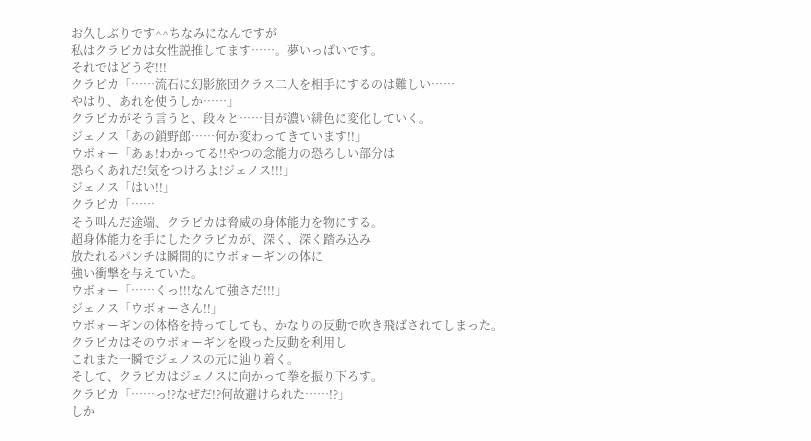お久しぶりです^^ちなみになんですが
私はクラピカは女性説推してます……。夢いっぱいです。
それではどうぞ!!!
クラピカ「……流石に幻影旅団クラス二人を相手にするのは難しい……
やはり、あれを使うしか……」
クラピカがそう言うと、段々と……目が濃い緋色に変化していく。
ジェノス「あの鎖野郎……何か変わってきています!!」
ウボォー「あぁ!わかってる!!やつの念能力の恐ろしい部分は
恐らくあれだ!気をつけろよ!ジェノス!!!」
ジェノス「はい!!」
クラピカ「……
そう叫んだ途端、クラピカは脅威の身体能力を物にする。
超身体能力を手にしたクラピカが、深く、深く踏み込み
放たれるパンチは瞬間的にウボォーギンの体に
強い衝撃を与えていた。
ウボォー「……くっ!!!なんて強さだ!!!」
ジェノス「ウボォーさん!!」
ウボォーギンの体格を持ってしても、かなりの反動で吹き飛ばされてしまった。
クラピカはそのウボォーギンを殴った反動を利用し
これまた一瞬でジェノスの元に辿り着く。
そして、クラピカはジェノスに向かって拳を振り下ろす。
クラピカ「……っ!?なぜだ!?何故避けられた……!?」
しか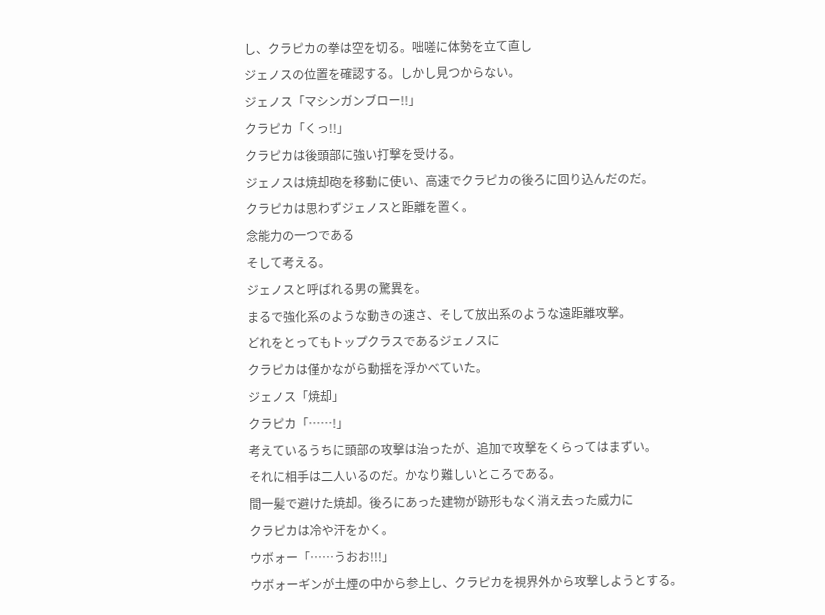し、クラピカの拳は空を切る。咄嗟に体勢を立て直し
ジェノスの位置を確認する。しかし見つからない。
ジェノス「マシンガンブロー!!」
クラピカ「くっ!!」
クラピカは後頭部に強い打撃を受ける。
ジェノスは焼却砲を移動に使い、高速でクラピカの後ろに回り込んだのだ。
クラピカは思わずジェノスと距離を置く。
念能力の一つである
そして考える。
ジェノスと呼ばれる男の驚異を。
まるで強化系のような動きの速さ、そして放出系のような遠距離攻撃。
どれをとってもトップクラスであるジェノスに
クラピカは僅かながら動揺を浮かべていた。
ジェノス「焼却」
クラピカ「……!」
考えているうちに頭部の攻撃は治ったが、追加で攻撃をくらってはまずい。
それに相手は二人いるのだ。かなり難しいところである。
間一髪で避けた焼却。後ろにあった建物が跡形もなく消え去った威力に
クラピカは冷や汗をかく。
ウボォー「……うおお!!!」
ウボォーギンが土煙の中から参上し、クラピカを視界外から攻撃しようとする。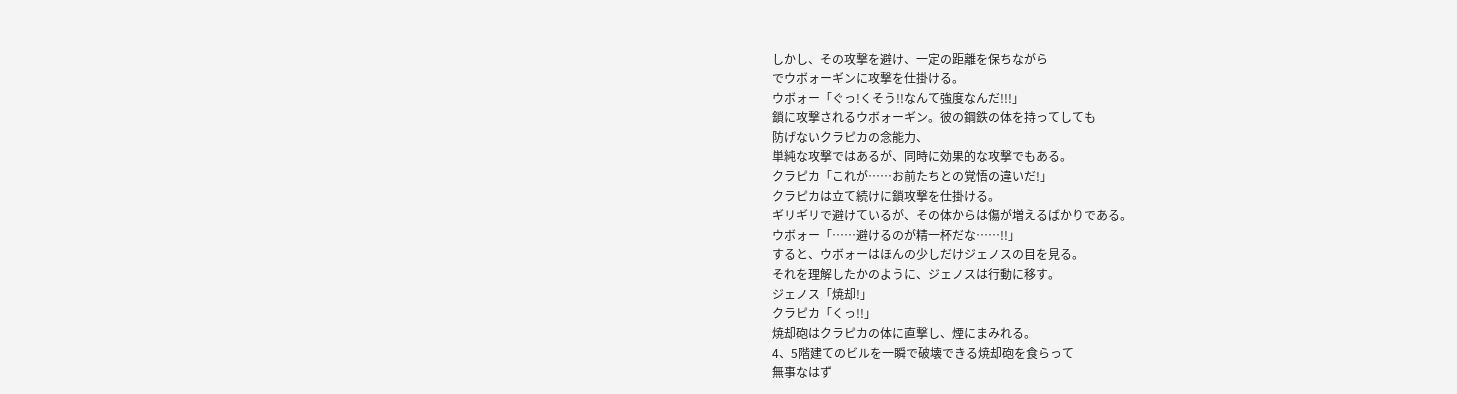しかし、その攻撃を避け、一定の距離を保ちながら
でウボォーギンに攻撃を仕掛ける。
ウボォー「ぐっ!くそう!!なんて強度なんだ!!!」
鎖に攻撃されるウボォーギン。彼の鋼鉄の体を持ってしても
防げないクラピカの念能力、
単純な攻撃ではあるが、同時に効果的な攻撃でもある。
クラピカ「これが……お前たちとの覚悟の違いだ!」
クラピカは立て続けに鎖攻撃を仕掛ける。
ギリギリで避けているが、その体からは傷が増えるばかりである。
ウボォー「……避けるのが精一杯だな……!!」
すると、ウボォーはほんの少しだけジェノスの目を見る。
それを理解したかのように、ジェノスは行動に移す。
ジェノス「焼却!」
クラピカ「くっ!!」
焼却砲はクラピカの体に直撃し、煙にまみれる。
4、5階建てのビルを一瞬で破壊できる焼却砲を食らって
無事なはず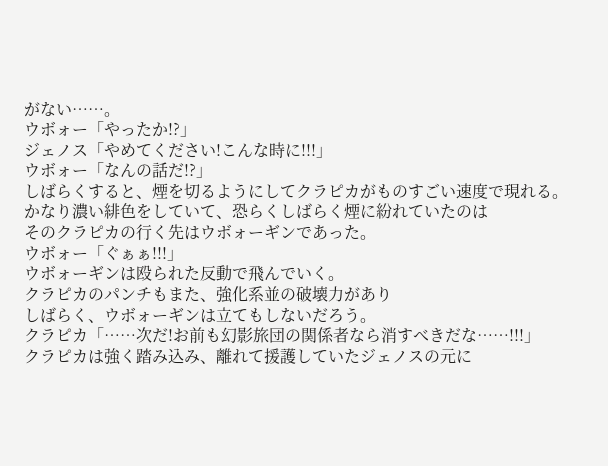がない……。
ウボォー「やったか!?」
ジェノス「やめてください!こんな時に!!!」
ウボォー「なんの話だ!?」
しばらくすると、煙を切るようにしてクラピカがものすごい速度で現れる。
かなり濃い緋色をしていて、恐らくしばらく煙に紛れていたのは
そのクラピカの行く先はウボォーギンであった。
ウボォー「ぐぁぁ!!!」
ウボォーギンは殴られた反動で飛んでいく。
クラピカのパンチもまた、強化系並の破壊力があり
しばらく、ウボォーギンは立てもしないだろう。
クラピカ「……次だ!お前も幻影旅団の関係者なら消すべきだな……!!!」
クラピカは強く踏み込み、離れて援護していたジェノスの元に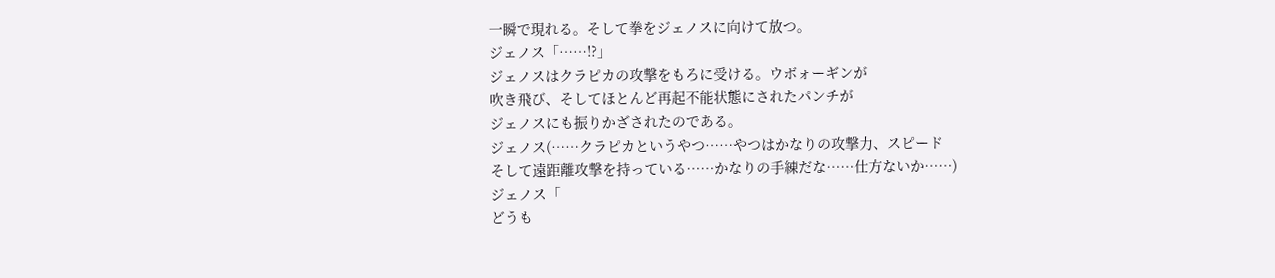一瞬で現れる。そして拳をジェノスに向けて放つ。
ジェノス「……!?」
ジェノスはクラピカの攻撃をもろに受ける。ウボォーギンが
吹き飛び、そしてほとんど再起不能状態にされたパンチが
ジェノスにも振りかざされたのである。
ジェノス(……クラピカというやつ……やつはかなりの攻撃力、スピード
そして遠距離攻撃を持っている……かなりの手練だな……仕方ないか……)
ジェノス「
どうも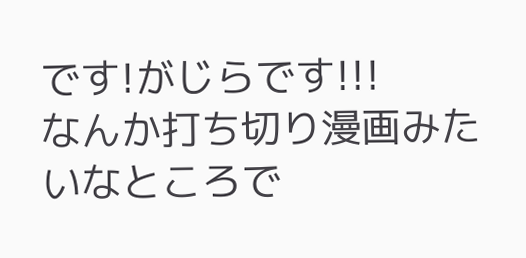です!がじらです!!!
なんか打ち切り漫画みたいなところで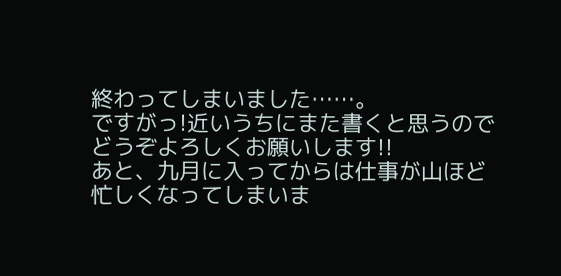終わってしまいました……。
ですがっ!近いうちにまた書くと思うのでどうぞよろしくお願いします!!
あと、九月に入ってからは仕事が山ほど忙しくなってしまいま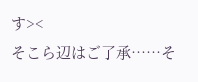す><
そこら辺はご了承……そ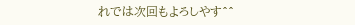れでは次回もよろしやす^^